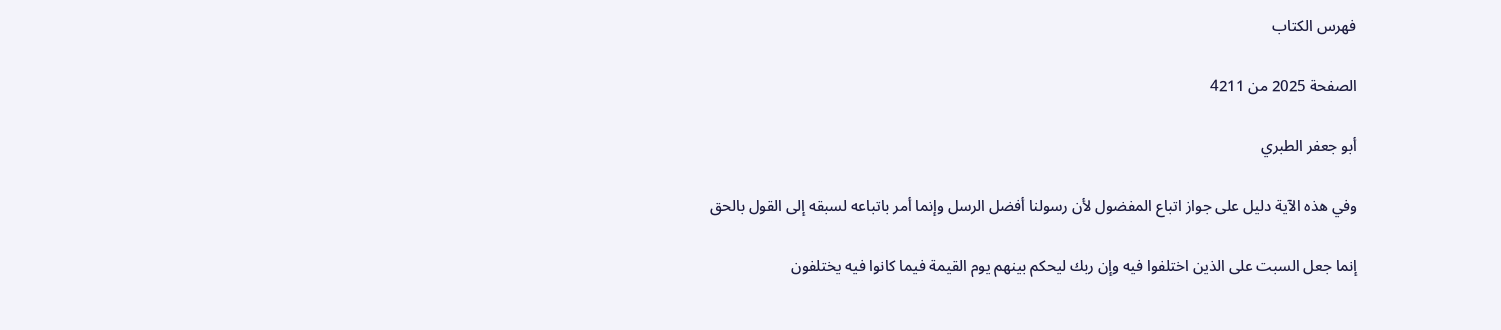فهرس الكتاب

الصفحة 2025 من 4211

أبو جعفر الطبري

وفي هذه الآية دليل على جواز اتباع المفضول لأن رسولنا أفضل الرسل وإنما أمر باتباعه لسبقه إلى القول بالحق

إنما جعل السبت على الذين اختلفوا فيه وإن ربك ليحكم بينهم يوم القيمة فيما كانوا فيه يختلفون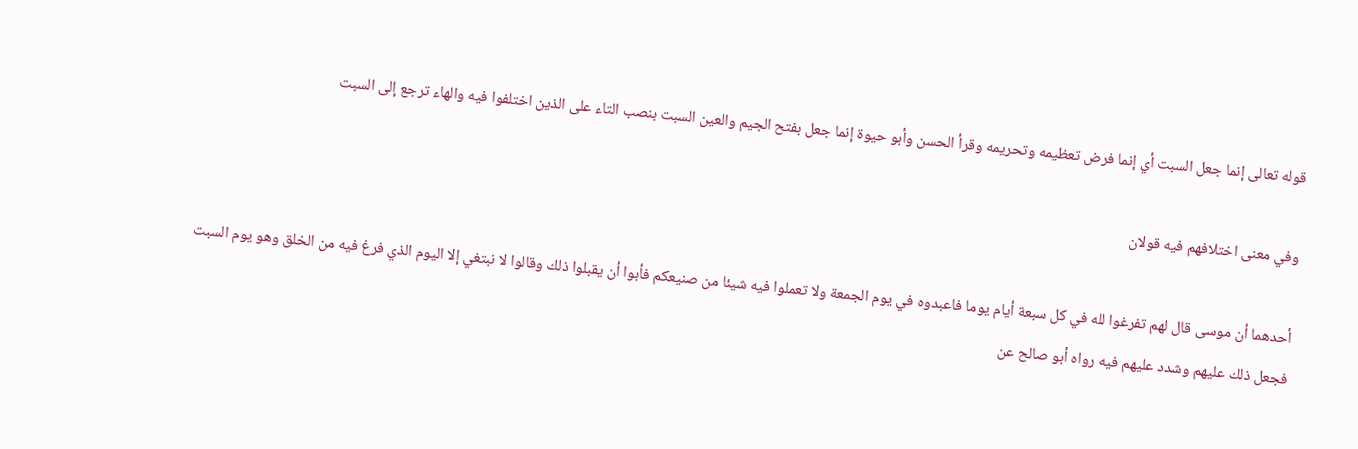قوله تعالى إنما جعل السبت أي إنما فرض تعظيمه وتحريمه وقرأ الحسن وأبو حيوة إنما جعل بفتح الجيم والعين السبت بنصب التاء على الذين اختلفوا فيه والهاء ترجع إلى السبت

وفي معنى اختلافهم فيه قولان

أحدهما أن موسى قال لهم تفرغوا لله في كل سبعة أيام يوما فاعبدوه في يوم الجمعة ولا تعملوا فيه شيئا من صنيعكم فأبوا أن يقبلوا ذلك وقالوا لا نبتغي إلا اليوم الذي فرغ فيه من الخلق وهو يوم السبت فجعل ذلك عليهم وشدد عليهم فيه رواه أبو صالح عن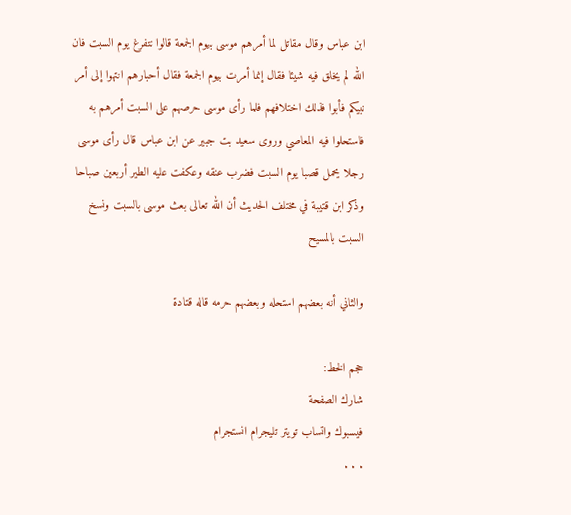ابن عباس وقال مقاتل لما أمرهم موسى بيوم الجمعة قالوا نتفرغ يوم السبت فان الله لم يخلق فيه شيئا فقال إنما أمرت بيوم الجمعة فقال أحبارهم انتهوا إلى أمر نبيكم فأبوا فذلك اختلافهم فلما رأى موسى حرصهم على السبت أمرهم به فاستحلوا فيه المعاصي وروى سعيد بت جبير عن ابن عباس قال رأى موسى رجلا يحمل قصبا يوم السبت فضرب عنقه وعكفت عليه الطير أربعين صباحا وذكر ابن قتيبة في مختلف الحديث أن الله تعالى بعث موسى بالسبت ونسخ السبت بالمسيح

والثاني أنه بعضهم استحله وبعضهم حرمه قاله قتادة

حجم الخط:
شارك الصفحة
فيسبوك واتساب تويتر تليجرام انستجرام
. . .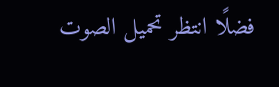فضلًا انتظر تحميل الصوت